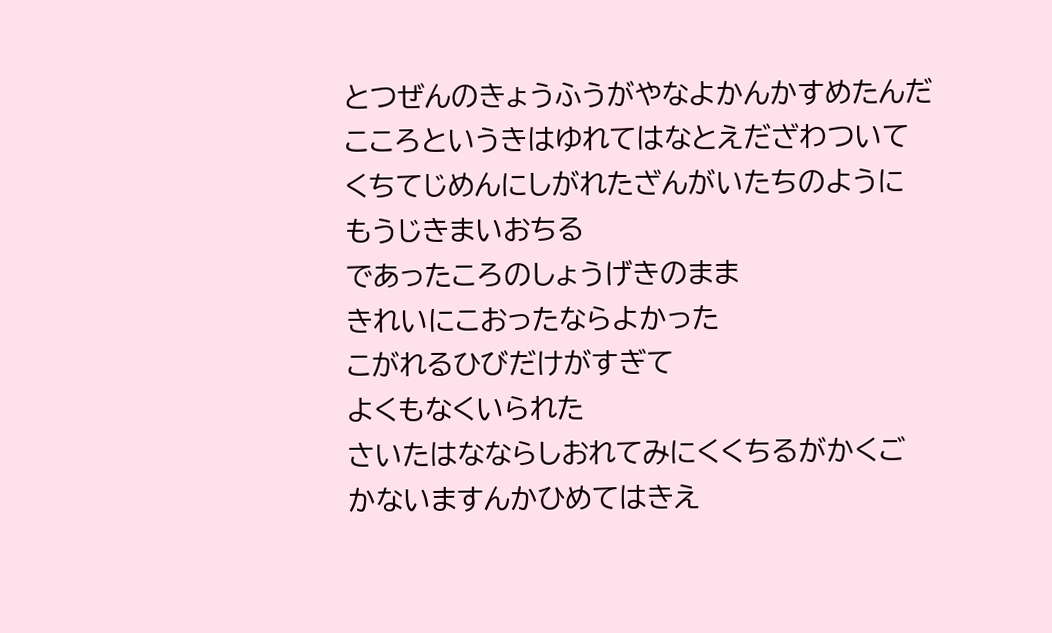とつぜんのきょうふうがやなよかんかすめたんだ
こころというきはゆれてはなとえだざわついて
くちてじめんにしがれたざんがいたちのように
もうじきまいおちる
であったころのしょうげきのまま
きれいにこおったならよかった
こがれるひびだけがすぎて
よくもなくいられた
さいたはなならしおれてみにくくちるがかくご
かないますんかひめてはきえ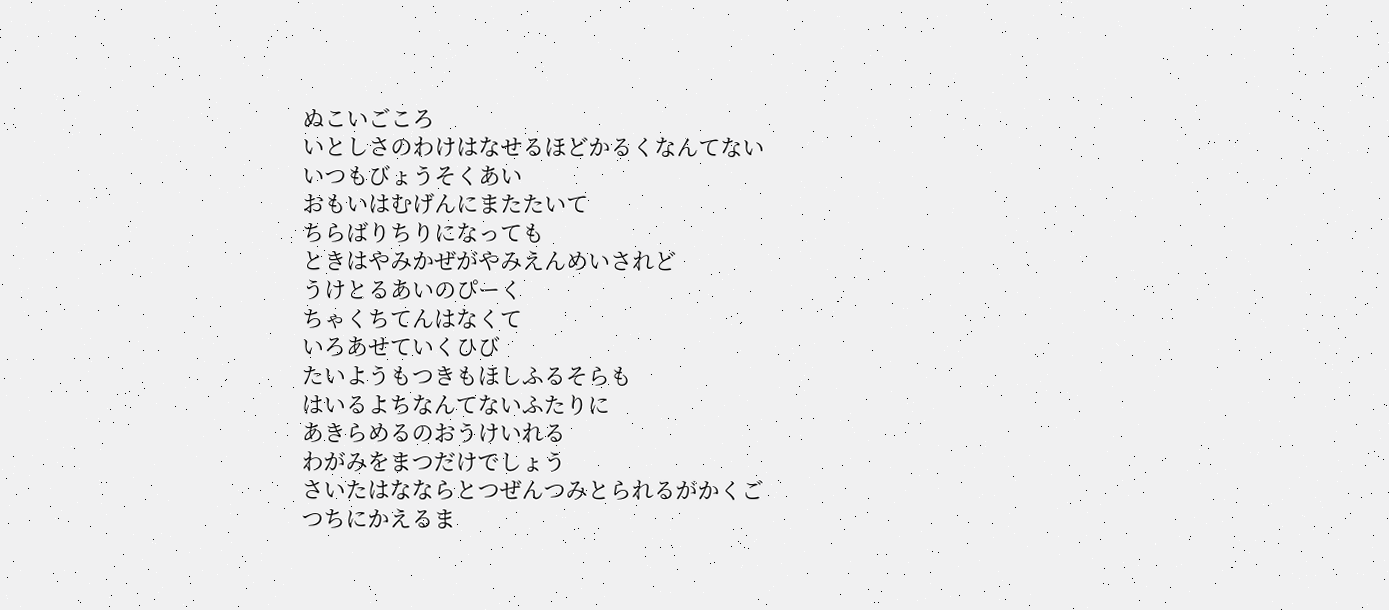ぬこいごころ
いとしさのわけはなせるほどかるくなんてない
いつもびょうそくあい
おもいはむげんにまたたいて
ちらばりちりになっても
ときはやみかぜがやみえんめいされど
うけとるあいのぴーく
ちゃくちてんはなくて
いろあせていくひび
たいようもつきもほしふるそらも
はいるよちなんてないふたりに
あきらめるのおうけいれる
わがみをまつだけでしょう
さいたはなならとつぜんつみとられるがかくご
つちにかえるま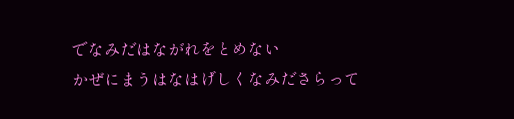でなみだはながれをとめない
かぜにまうはなはげしくなみださらって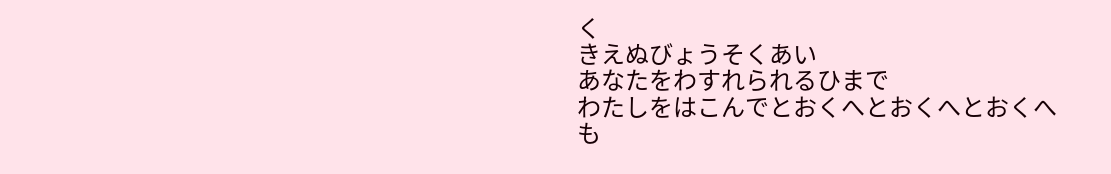く
きえぬびょうそくあい
あなたをわすれられるひまで
わたしをはこんでとおくへとおくへとおくへ
も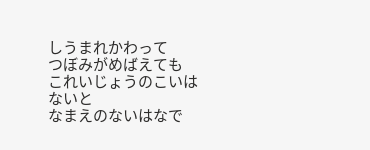しうまれかわって
つぼみがめばえても
これいじょうのこいはないと
なまえのないはなで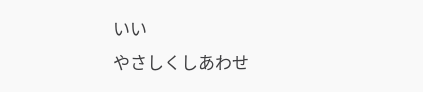いい
やさしくしあわせ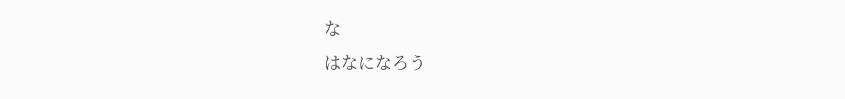な
はなになろう